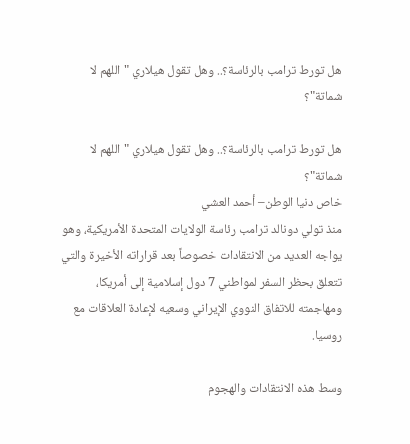هل تورط ترامب بالرئاسة؟.. وهل تقول هيلاري "اللهم لا شماتة"؟

هل تورط ترامب بالرئاسة؟.. وهل تقول هيلاري "اللهم لا شماتة"؟
خاص دنيا الوطن– أحمد العشي
منذ تولي دونالد ترامب رئاسة الولايات المتحدة الأمريكية، وهو يواجه العديد من الانتقادات خصوصاً بعد قراراته الأخيرة والتي تتعلق بحظر السفر لمواطني 7 دول إسلامية إلى أمريكا، ومهاجمته للاتفاق النووي الإيراني وسعيه لإعادة العلاقات مع روسيا.

وسط هذه الانتقادات والهجوم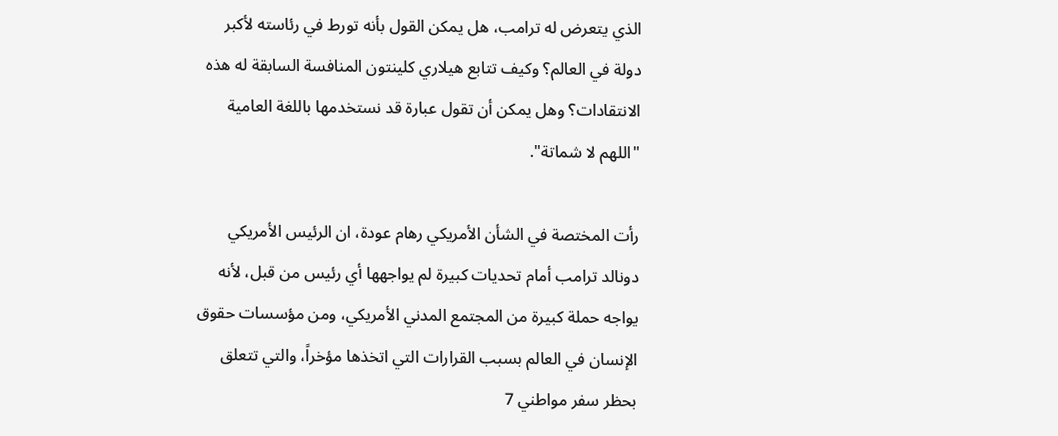الذي يتعرض له ترامب، هل يمكن القول بأنه تورط في رئاسته لأكبر دولة في العالم؟ وكيف تتابع هيلاري كلينتون المنافسة السابقة له هذه الانتقادات؟ وهل يمكن أن تقول عبارة قد نستخدمها باللغة العامية "اللهم لا شماتة".

رأت المختصة في الشأن الأمريكي رهام عودة، ان الرئيس الأمريكي دونالد ترامب أمام تحديات كبيرة لم يواجهها أي رئيس من قبل، لأنه يواجه حملة كبيرة من المجتمع المدني الأمريكي، ومن مؤسسات حقوق الإنسان في العالم بسبب القرارات التي اتخذها مؤخراً، والتي تتعلق بحظر سفر مواطني 7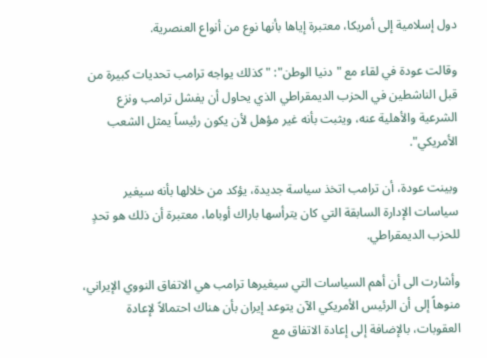دول إسلامية إلى أمريكا، معتبرة إياها بأنها نوع من أنواع العنصرية.

وقالت عودة في لقاء مع "دنيا الوطن": "كذلك يواجه ترامب تحديات كبيرة من قبل الناشطين في الحزب الديمقراطي الذي يحاول أن يفشل ترامب ونزع الشرعية والأهلية عنه، ويثبت بأنه غير مؤهل لأن يكون رئيساً يمثل الشعب الأمريكي".

وبينت عودة، أن ترامب اتخذ سياسة جديدة، يؤكد من خلالها بأنه سيغير سياسات الإدارة السابقة التي كان يترأسها باراك أوباما، معتبرة أن ذلك هو تحدٍ للحزب الديمقراطي.

وأشارت الى أن أهم السياسات التي سيغيرها ترامب هي الاتفاق النووي الإيراني، منوهاً إلى أن الرئيس الأمريكي الآن يتوعد إيران بأن هناك احتمالاً لإعادة العقوبات، بالإضافة إلى إعادة الاتفاق مع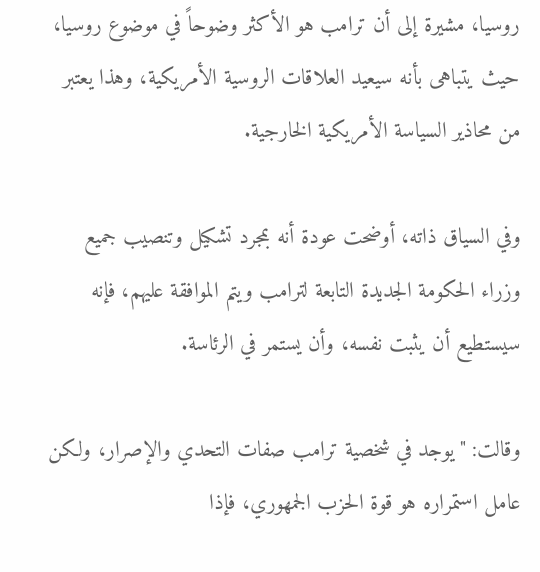روسيا، مشيرة إلى أن ترامب هو الأكثر وضوحاً في موضوع روسيا، حيث يتباهى بأنه سيعيد العلاقات الروسية الأمريكية، وهذا يعتبر من محاذير السياسة الأمريكية الخارجية.

وفي السياق ذاته، أوضحت عودة أنه بمجرد تشكيل وتنصيب جميع وزراء الحكومة الجديدة التابعة لترامب ويتم الموافقة عليهم، فإنه سيستطيع أن يثبت نفسه، وأن يستمر في الرئاسة.

وقالت: "يوجد في شخصية ترامب صفات التحدي والإصرار، ولكن عامل استمراره هو قوة الحزب الجمهوري، فإذا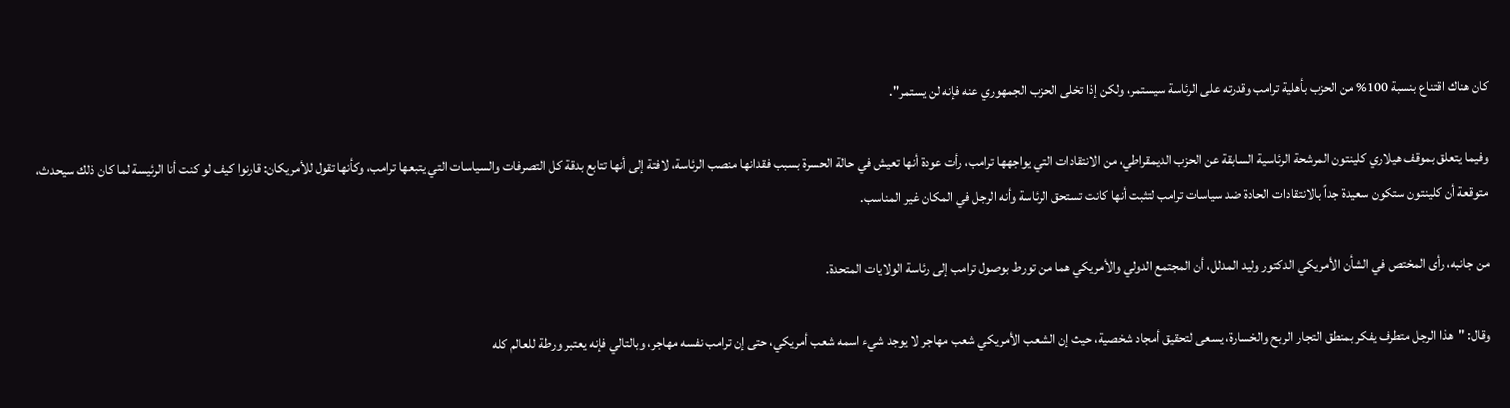كان هناك اقتناع بنسبة 100% من الحزب بأهلية ترامب وقدرته على الرئاسة سيستمر، ولكن إذا تخلى الحزب الجمهوري عنه فإنه لن يستمر".

وفيما يتعلق بموقف هيلاري كلينتون المرشحة الرئاسية السابقة عن الحزب الديمقراطي، من الانتقادات التي يواجهها ترامب، رأت عودة أنها تعيش في حالة الحسرة بسبب فقدانها منصب الرئاسة، لافتة إلى أنها تتابع بدقة كل التصرفات والسياسات التي يتبعها ترامب، وكأنها تقول للأمريكان: قارنوا كيف لو كنت أنا الرئيسة لما كان ذلك سيحدث، متوقعة أن كلينتون ستكون سعيدة جداً بالانتقادات الحادة ضد سياسات ترامب لتثبت أنها كانت تستحق الرئاسة وأنه الرجل في المكان غير المناسب.

من جانبه، رأى المختص في الشأن الأمريكي الدكتور وليد المدلل، أن المجتمع الدولي والأمريكي هما من تورط بوصول ترامب إلى رئاسة الولايات المتحدة.

وقال: "هذا الرجل متطرف يفكر بمنطق التجار الربح والخسارة، يسعى لتحقيق أمجاد شخصية، حيث إن الشعب الأمريكي شعب مهاجر لا يوجد شيء اسمه شعب أمريكي، حتى إن ترامب نفسه مهاجر، وبالتالي فإنه يعتبر ورطة للعالم كله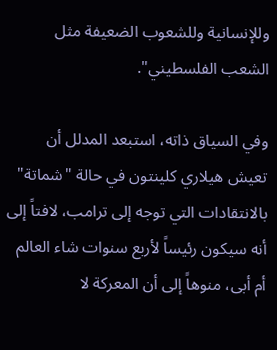وللإنسانية وللشعوب الضعيفة مثل الشعب الفلسطيني".

وفي السياق ذاته، استبعد المدلل أن تعيش هيلاري كلينتون في حالة "شماتة" بالانتقادات التي توجه إلى ترامب، لافتاً إلى أنه سيكون رئيساً لأربع سنوات شاء العالم أم أبى، منوهاً إلى أن المعركة لا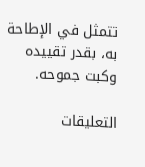تتمثل في الإطاحة به، بقدر تقييده وكبت جموحه.

التعليقات